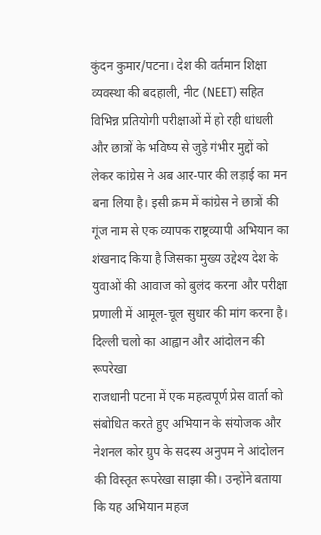कुंदन कुमार/पटना। देश की वर्तमान शिक्षा व्यवस्था की बदहाली, नीट (NEET) सहित विभिन्न प्रतियोगी परीक्षाओं में हो रही धांधली और छात्रों के भविष्य से जुड़े गंभीर मुद्दों को लेकर कांग्रेस ने अब आर-पार की लड़ाई का मन बना लिया है। इसी क्रम में कांग्रेस ने छात्रों की गूंज नाम से एक व्यापक राष्ट्रव्यापी अभियान का शंखनाद किया है जिसका मुख्य उद्देश्य देश के युवाओं की आवाज को बुलंद करना और परीक्षा प्रणाली में आमूल-चूल सुधार की मांग करना है।
दिल्ली चलो का आह्वान और आंदोलन की रूपरेखा
राजधानी पटना में एक महत्वपूर्ण प्रेस वार्ता को संबोधित करते हुए अभियान के संयोजक और नेशनल कोर ग्रुप के सदस्य अनुपम ने आंदोलन की विस्तृत रूपरेखा साझा की। उन्होंने बताया कि यह अभियान महज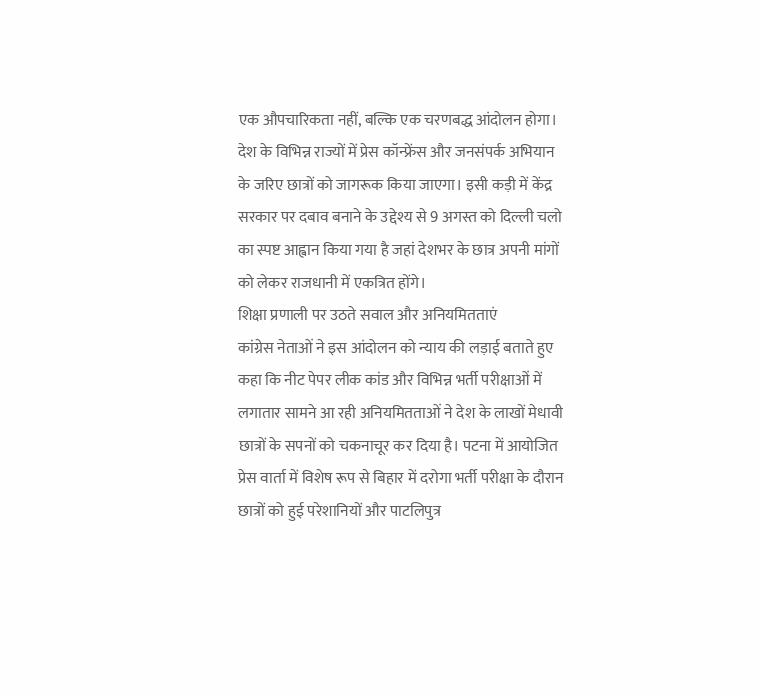एक औपचारिकता नहीं, बल्कि एक चरणबद्ध आंदोलन होगा। देश के विभिन्न राज्यों में प्रेस कॉन्फ्रेंस और जनसंपर्क अभियान के जरिए छात्रों को जागरूक किया जाएगा। इसी कड़ी में केंद्र सरकार पर दबाव बनाने के उद्देश्य से 9 अगस्त को दिल्ली चलो का स्पष्ट आह्वान किया गया है जहां देशभर के छात्र अपनी मांगों को लेकर राजधानी में एकत्रित होंगे।
शिक्षा प्रणाली पर उठते सवाल और अनियमितताएं
कांग्रेस नेताओं ने इस आंदोलन को न्याय की लड़ाई बताते हुए कहा कि नीट पेपर लीक कांड और विभिन्न भर्ती परीक्षाओं में लगातार सामने आ रही अनियमितताओं ने देश के लाखों मेधावी छात्रों के सपनों को चकनाचूर कर दिया है। पटना में आयोजित प्रेस वार्ता में विशेष रूप से बिहार में दरोगा भर्ती परीक्षा के दौरान छात्रों को हुई परेशानियों और पाटलिपुत्र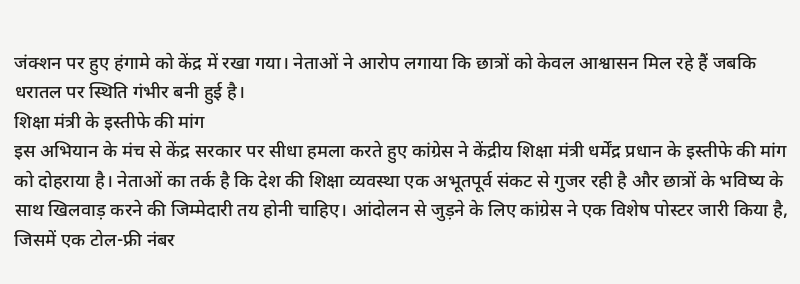जंक्शन पर हुए हंगामे को केंद्र में रखा गया। नेताओं ने आरोप लगाया कि छात्रों को केवल आश्वासन मिल रहे हैं जबकि धरातल पर स्थिति गंभीर बनी हुई है।
शिक्षा मंत्री के इस्तीफे की मांग
इस अभियान के मंच से केंद्र सरकार पर सीधा हमला करते हुए कांग्रेस ने केंद्रीय शिक्षा मंत्री धर्मेंद्र प्रधान के इस्तीफे की मांग को दोहराया है। नेताओं का तर्क है कि देश की शिक्षा व्यवस्था एक अभूतपूर्व संकट से गुजर रही है और छात्रों के भविष्य के साथ खिलवाड़ करने की जिम्मेदारी तय होनी चाहिए। आंदोलन से जुड़ने के लिए कांग्रेस ने एक विशेष पोस्टर जारी किया है, जिसमें एक टोल-फ्री नंबर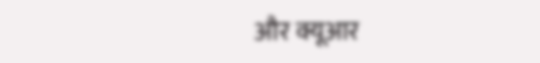और क्यूआर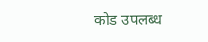कोड उपलब्ध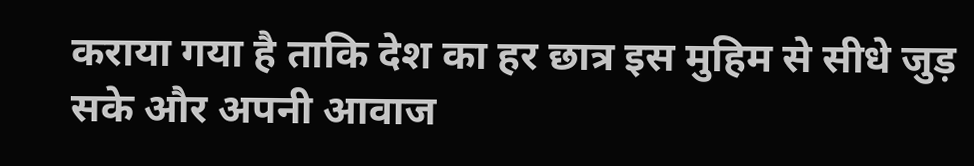कराया गया है ताकि देश का हर छात्र इस मुहिम से सीधे जुड़ सके और अपनी आवाज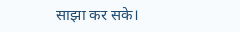साझा कर सके।